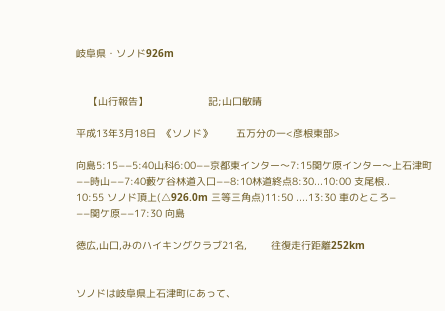岐阜県・ソノド926m


    【山行報告】                    記;山口敏晴

平成13年3月18日  《ソノド》        五万分の一<彦根東部>

向島5:15−−5:40山科6:00−−京都東インター〜7:15関ケ原インター〜上石津町
−−時山−−7:40藪ケ谷林道入口−−8:10林道終点8:30...10:00 支尾根..
10:55 ソノド頂上(△926.0m 三等三角点)11:50 ....13:30 車のところ−
−−関ケ原−−17:30 向島

徳広,山口,みのハイキングクラブ21名,        往復走行距離252km


ソノドは岐阜県上石津町にあって、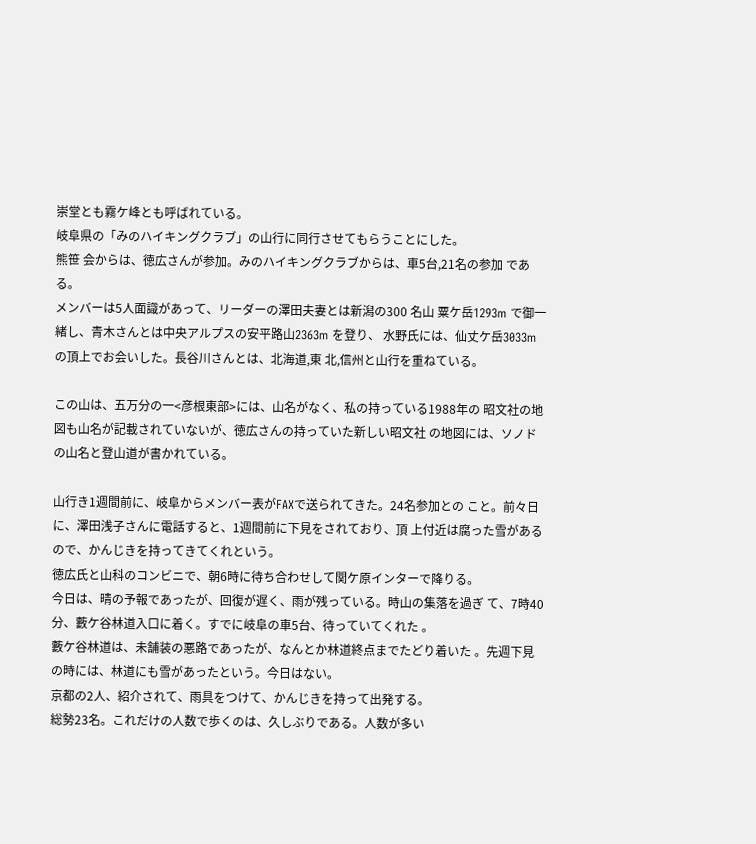崇堂とも霧ケ峰とも呼ばれている。
岐阜県の「みのハイキングクラブ」の山行に同行させてもらうことにした。
熊笹 会からは、徳広さんが参加。みのハイキングクラブからは、車5台,21名の参加 である。
メンバーは5人面識があって、リーダーの澤田夫妻とは新潟の300 名山 粟ケ岳1293m で御一緒し、青木さんとは中央アルプスの安平路山2363m を登り、 水野氏には、仙丈ケ岳3033m の頂上でお会いした。長谷川さんとは、北海道,東 北,信州と山行を重ねている。

この山は、五万分の一<彦根東部>には、山名がなく、私の持っている1988年の 昭文社の地図も山名が記載されていないが、徳広さんの持っていた新しい昭文社 の地図には、ソノドの山名と登山道が書かれている。

山行き1週間前に、岐阜からメンバー表がFAXで送られてきた。24名参加との こと。前々日に、澤田浅子さんに電話すると、1週間前に下見をされており、頂 上付近は腐った雪があるので、かんじきを持ってきてくれという。
徳広氏と山科のコンビニで、朝6時に待ち合わせして関ケ原インターで降りる。
今日は、晴の予報であったが、回復が遅く、雨が残っている。時山の集落を過ぎ て、7時40分、藪ケ谷林道入口に着く。すでに岐阜の車5台、待っていてくれた 。
藪ケ谷林道は、未舗装の悪路であったが、なんとか林道終点までたどり着いた 。先週下見の時には、林道にも雪があったという。今日はない。
京都の2人、紹介されて、雨具をつけて、かんじきを持って出発する。
総勢23名。これだけの人数で歩くのは、久しぶりである。人数が多い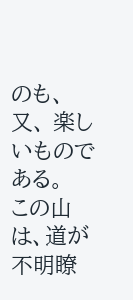のも、又、 楽しいものである。
この山は、道が不明瞭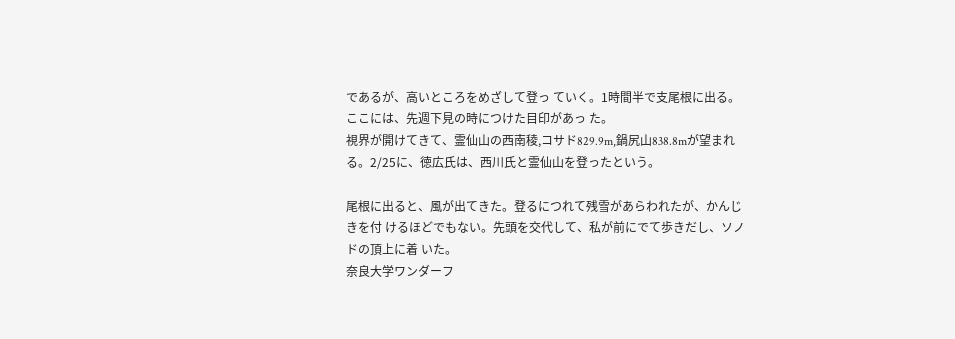であるが、高いところをめざして登っ ていく。1時間半で支尾根に出る。ここには、先週下見の時につけた目印があっ た。
視界が開けてきて、霊仙山の西南稜,コサド829.9m,鍋尻山838.8mが望まれ る。2/25に、徳広氏は、西川氏と霊仙山を登ったという。

尾根に出ると、風が出てきた。登るにつれて残雪があらわれたが、かんじきを付 けるほどでもない。先頭を交代して、私が前にでて歩きだし、ソノドの頂上に着 いた。
奈良大学ワンダーフ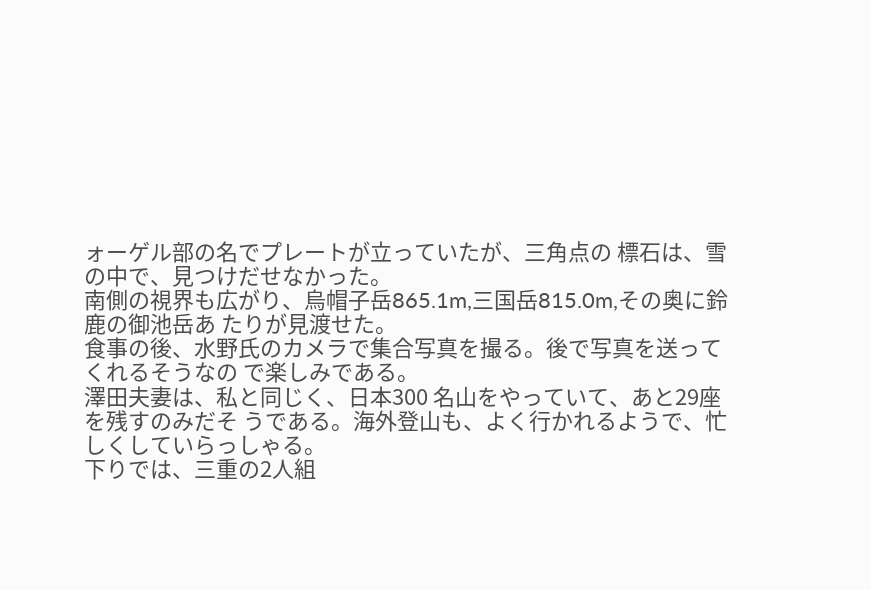ォーゲル部の名でプレートが立っていたが、三角点の 標石は、雪の中で、見つけだせなかった。
南側の視界も広がり、烏帽子岳865.1m,三国岳815.0m,その奥に鈴鹿の御池岳あ たりが見渡せた。
食事の後、水野氏のカメラで集合写真を撮る。後で写真を送ってくれるそうなの で楽しみである。
澤田夫妻は、私と同じく、日本300 名山をやっていて、あと29座を残すのみだそ うである。海外登山も、よく行かれるようで、忙しくしていらっしゃる。
下りでは、三重の2人組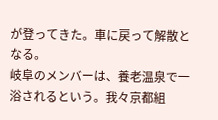が登ってきた。車に戻って解散となる。
岐阜のメンバーは、養老温泉で一浴されるという。我々京都組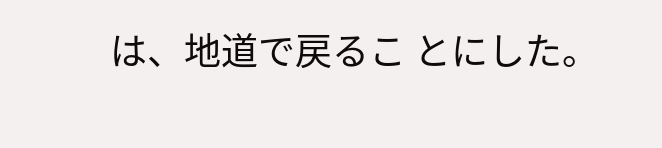は、地道で戻るこ とにした。